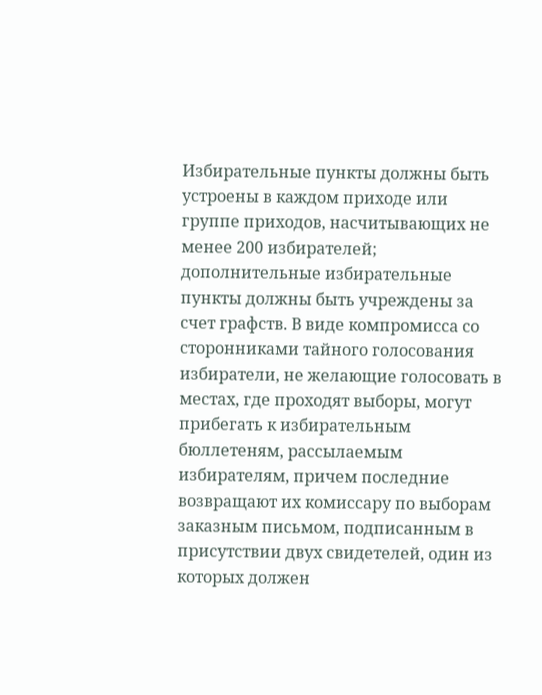Избирательные пункты должны быть устроены в каждом приходе или группе приходов, насчитывающих не менее 200 избирателей; дополнительные избирательные пункты должны быть учреждены за счет графств. В виде компромисса со сторонниками тайного голосования избиратели, не желающие голосовать в местах, где проходят выборы, могут прибегать к избирательным бюллетеням, рассылаемым избирателям, причем последние возвращают их комиссару по выборам заказным письмом, подписанным в присутствии двух свидетелей, один из которых должен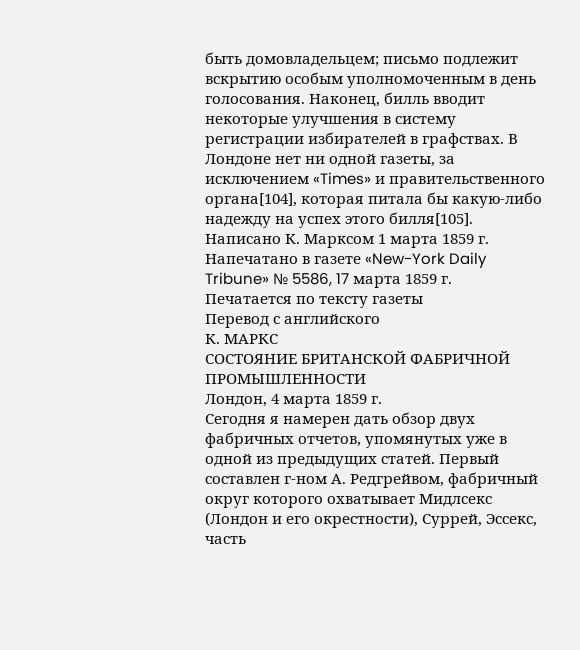быть домовладельцем; письмо подлежит вскрытию особым уполномоченным в день голосования. Наконец, билль вводит некоторые улучшения в систему регистрации избирателей в графствах. В Лондоне нет ни одной газеты, за исключением «Times» и правительственного органа[104], которая питала бы какую-либо надежду на успех этого билля[105].
Написано К. Марксом 1 марта 1859 г.
Напечатано в газете «New-York Daily Tribune» № 5586, 17 марта 1859 г.
Печатается по тексту газеты
Перевод с английского
К. МАРКС
СОСТОЯНИЕ БРИТАНСКОЙ ФАБРИЧНОЙ ПРОМЫШЛЕННОСТИ
Лондон, 4 марта 1859 г.
Сегодня я намерен дать обзор двух фабричных отчетов, упомянутых уже в одной из предыдущих статей. Первый составлен г-ном А. Редгрейвом, фабричный округ которого охватывает Мидлсекс (Лондон и его окрестности), Суррей, Эссекс, часть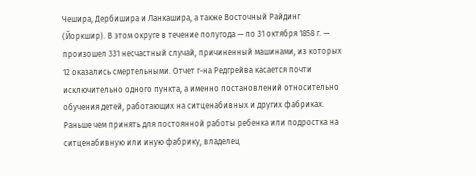Чешира, Дербишира и Ланкашира, а также Восточный Райдинг (Йоркшир). В этом округе в течение полугода — по 31 октября 1858 г. — произошел 331 несчастный случай, причиненный машинами, из которых 12 оказались смертельными. Отчет г-на Редгрейва касается почти исключительно одного пункта, а именно постановлений относительно обучения детей, работающих на ситценабивных и других фабриках. Раньше чем принять для постоянной работы ребенка или подростка на ситценабивную или иную фабрику, владелец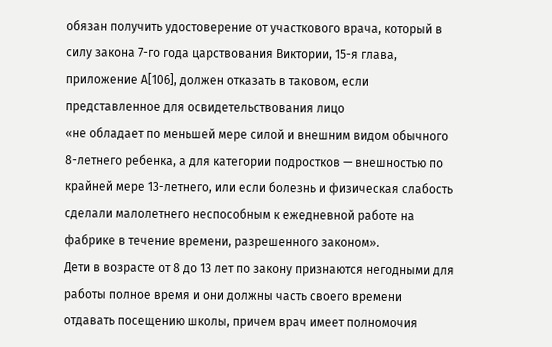обязан получить удостоверение от участкового врача, который в силу закона 7-го года царствования Виктории, 15-я глава, приложение А[106], должен отказать в таковом, если представленное для освидетельствования лицо
«не обладает по меньшей мере силой и внешним видом обычного 8-летнего ребенка, а для категории подростков — внешностью по крайней мере 13-летнего, или если болезнь и физическая слабость сделали малолетнего неспособным к ежедневной работе на фабрике в течение времени, разрешенного законом».
Дети в возрасте от 8 до 13 лет по закону признаются негодными для работы полное время и они должны часть своего времени отдавать посещению школы, причем врач имеет полномочия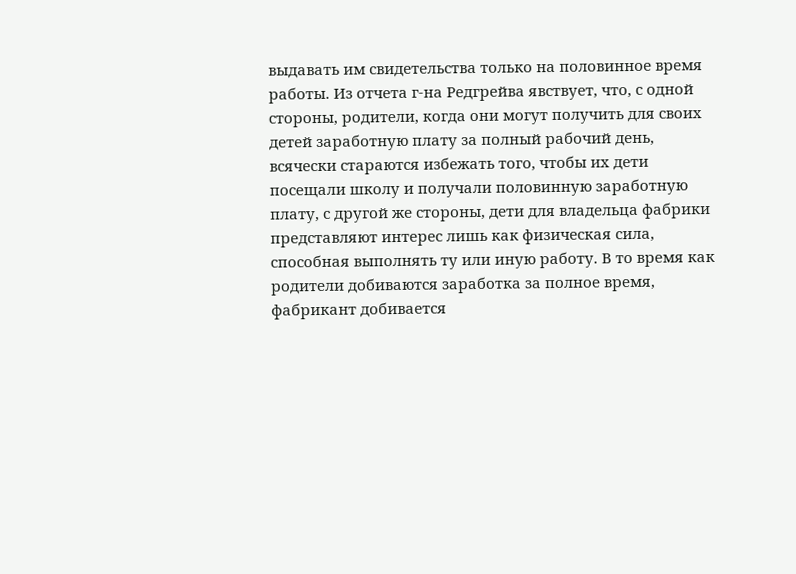выдавать им свидетельства только на половинное время работы. Из отчета г-на Редгрейва явствует, что, с одной стороны, родители, когда они могут получить для своих детей заработную плату за полный рабочий день, всячески стараются избежать того, чтобы их дети посещали школу и получали половинную заработную плату, с другой же стороны, дети для владельца фабрики представляют интерес лишь как физическая сила, способная выполнять ту или иную работу. В то время как родители добиваются заработка за полное время, фабрикант добивается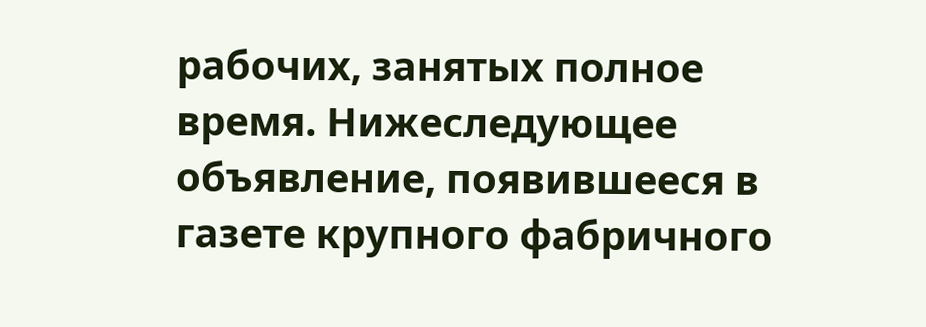рабочих, занятых полное время. Нижеследующее объявление, появившееся в газете крупного фабричного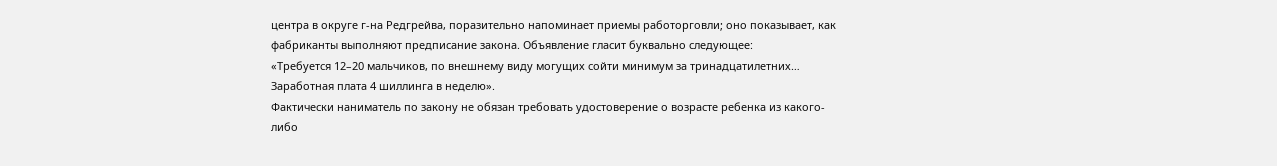центра в округе г-на Редгрейва, поразительно напоминает приемы работорговли; оно показывает, как фабриканты выполняют предписание закона. Объявление гласит буквально следующее:
«Требуется 12–20 мальчиков, по внешнему виду могущих сойти минимум за тринадцатилетних… Заработная плата 4 шиллинга в неделю».
Фактически наниматель по закону не обязан требовать удостоверение о возрасте ребенка из какого-либо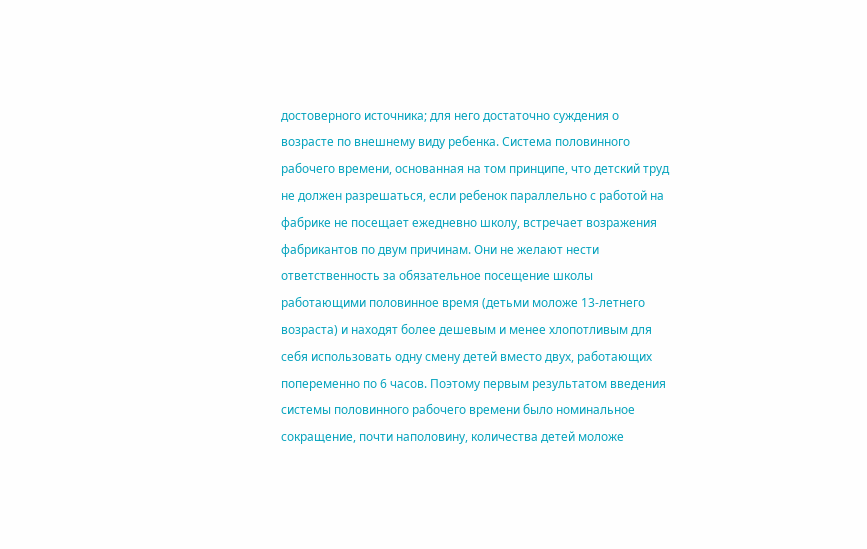достоверного источника; для него достаточно суждения о возрасте по внешнему виду ребенка. Система половинного рабочего времени, основанная на том принципе, что детский труд не должен разрешаться, если ребенок параллельно с работой на фабрике не посещает ежедневно школу, встречает возражения фабрикантов по двум причинам. Они не желают нести ответственность за обязательное посещение школы работающими половинное время (детьми моложе 13-летнего возраста) и находят более дешевым и менее хлопотливым для себя использовать одну смену детей вместо двух, работающих попеременно по 6 часов. Поэтому первым результатом введения системы половинного рабочего времени было номинальное сокращение, почти наполовину, количества детей моложе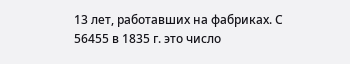13 лет, работавших на фабриках. С 56455 в 1835 г. это число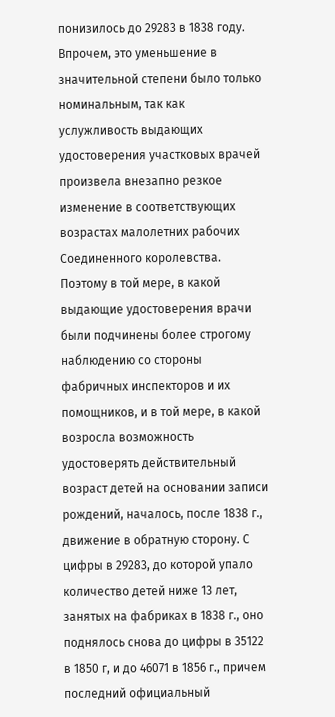понизилось до 29283 в 1838 году. Впрочем, это уменьшение в значительной степени было только номинальным, так как услужливость выдающих удостоверения участковых врачей произвела внезапно резкое изменение в соответствующих возрастах малолетних рабочих Соединенного королевства. Поэтому в той мере, в какой выдающие удостоверения врачи были подчинены более строгому наблюдению со стороны фабричных инспекторов и их помощников, и в той мере, в какой возросла возможность удостоверять действительный возраст детей на основании записи рождений, началось, после 1838 г., движение в обратную сторону. С цифры в 29283, до которой упало количество детей ниже 13 лет, занятых на фабриках в 1838 г., оно поднялось снова до цифры в 35122 в 1850 г, и до 46071 в 1856 г., причем последний официальный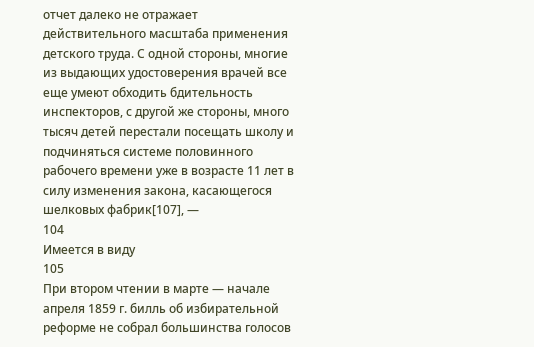отчет далеко не отражает действительного масштаба применения детского труда. С одной стороны, многие из выдающих удостоверения врачей все еще умеют обходить бдительность инспекторов, с другой же стороны, много тысяч детей перестали посещать школу и подчиняться системе половинного рабочего времени уже в возрасте 11 лет в силу изменения закона, касающегося шелковых фабрик[107], —
104
Имеется в виду
105
При втором чтении в марте — начале апреля 1859 г. билль об избирательной реформе не собрал большинства голосов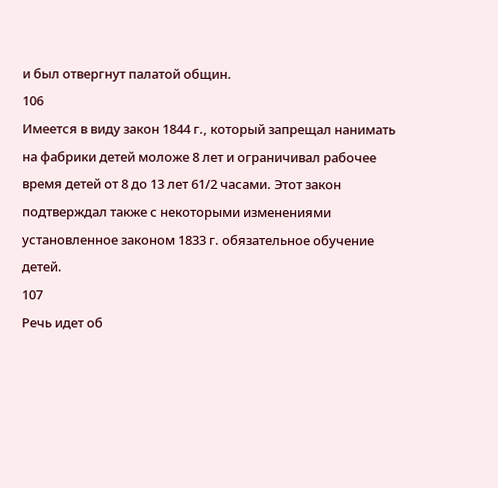и был отвергнут палатой общин.
106
Имеется в виду закон 1844 г., который запрещал нанимать на фабрики детей моложе 8 лет и ограничивал рабочее время детей от 8 до 13 лет 61/2 часами. Этот закон подтверждал также с некоторыми изменениями установленное законом 1833 г. обязательное обучение детей.
107
Речь идет об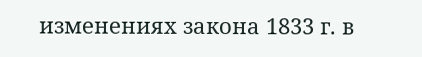изменениях закона 1833 г. в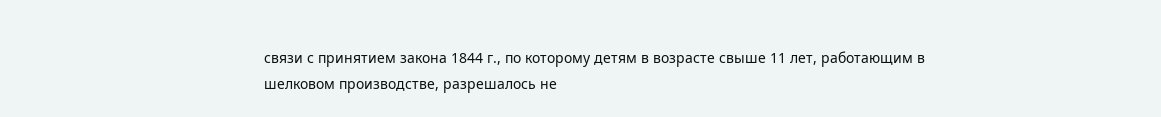связи с принятием закона 1844 г., по которому детям в возрасте свыше 11 лет, работающим в шелковом производстве, разрешалось не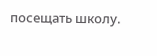посещать школу.